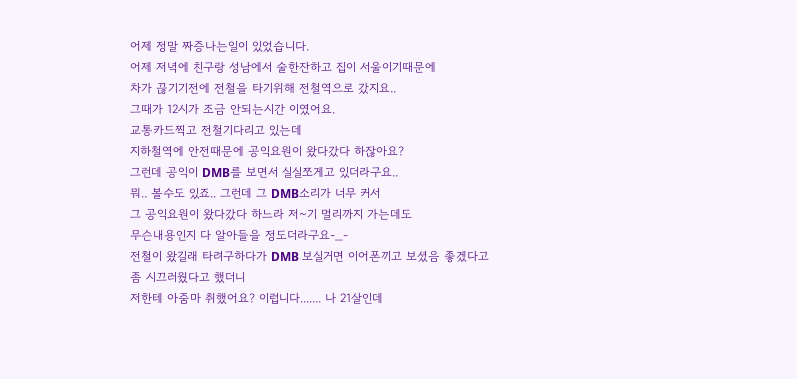어제 정말 짜증나는일이 있었습니다.
어제 저녁에 친구랑 성남에서 술한잔하고 집이 서울이기때문에
차가 끊기기전에 전철을 타기위해 전철역으로 갔지요..
그때가 12시가 조금 안되는시간 이였어요.
교통카드찍고 전철기다리고 있는데
지하철역에 안전때문에 공익요원이 왔다갔다 하잖아요?
그런데 공익이 DMB를 보면서 실실쪼게고 있더라구요..
뭐.. 볼수도 있죠.. 그런데 그 DMB소리가 너무 커서
그 공익요원이 왔다갔다 하느라 저~기 멀리까지 가는데도
무슨내용인지 다 알아들을 정도더라구요-_-
전철이 왔길래 타려구하다가 DMB 보실거면 이어폰끼고 보셨음 좋겠다고
좀 시끄러웠다고 했더니
저한테 아줌마 취했어요? 이럽니다....... 나 21살인데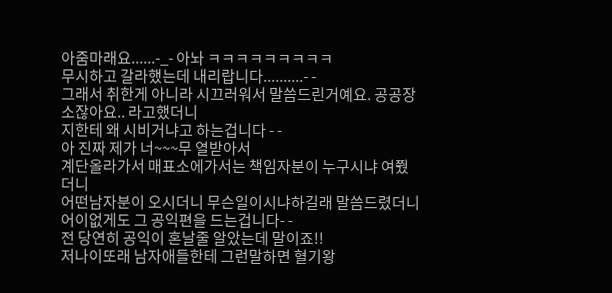아줌마래요......-_- 아놔 ㅋㅋㅋㅋㅋㅋㅋㅋㅋ
무시하고 갈라했는데 내리랍니다..........- -
그래서 취한게 아니라 시끄러워서 말씀드린거예요. 공공장소잖아요.. 라고했더니
지한테 왜 시비거냐고 하는겁니다 - -
아 진짜 제가 너~~~무 열받아서
계단올라가서 매표소에가서는 책임자분이 누구시냐 여쭸더니
어떤남자분이 오시더니 무슨일이시냐하길래 말씀드렸더니
어이없게도 그 공익편을 드는겁니다- -
전 당연히 공익이 혼날줄 알았는데 말이죠!!
저나이또래 남자애들한테 그런말하면 혈기왕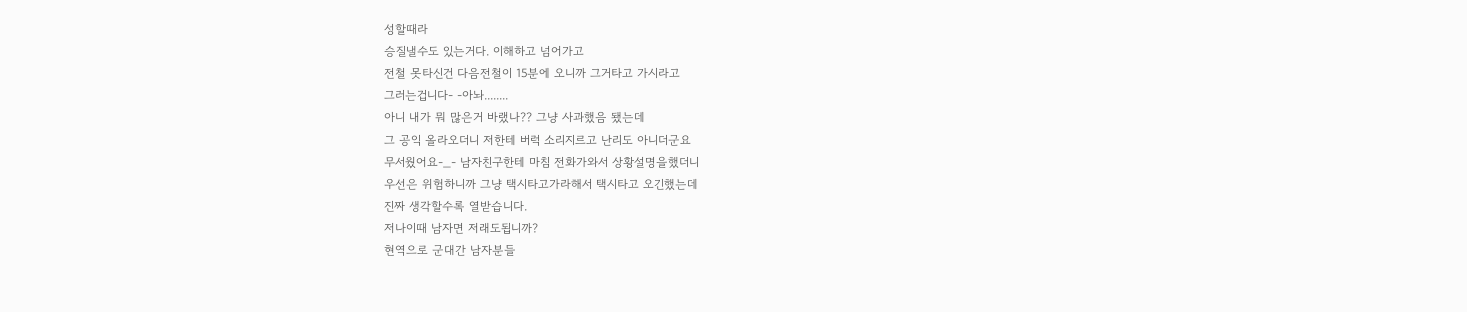성할때라
승질낼수도 있는거다. 이해하고 넘어가고
전철 못타신건 다음전철이 15분에 오니까 그거타고 가시라고
그러는겁니다- -아놔........
아니 내가 뭐 많은거 바랬나?? 그냥 사과했음 됐는데
그 공익 올라오더니 저한테 버럭 소리지르고 난리도 아니더군요
무서웠어요-_- 남자친구한테 마침 전화가와서 상황설명을했더니
우선은 위험하니까 그냥 택시타고가라해서 택시타고 오긴했는데
진짜 생각할수록 열받습니다.
저나이때 남자면 저래도됩니까?
현역으로 군대간 남자분들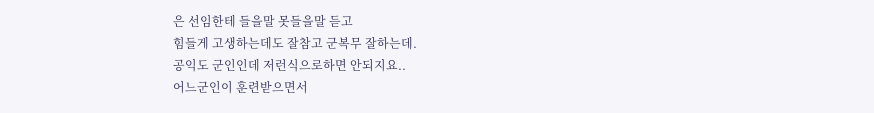은 선임한테 들을말 못들을말 듣고
힘들게 고생하는데도 잘참고 군복무 잘하는데.
공익도 군인인데 저런식으로하면 안되지요..
어느군인이 훈련받으면서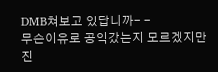DMB쳐보고 있답니까- -
무슨이유로 공익갔는지 모르겠지만
진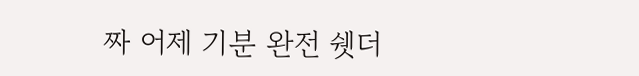짜 어제 기분 완전 쉣더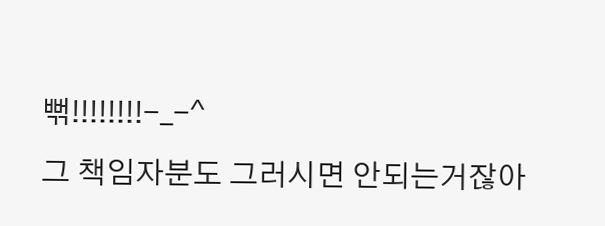뻒!!!!!!!!-_-^
그 책임자분도 그러시면 안되는거잖아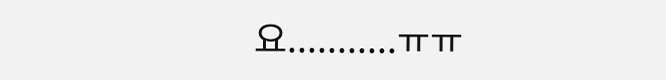요...........ㅠㅠ